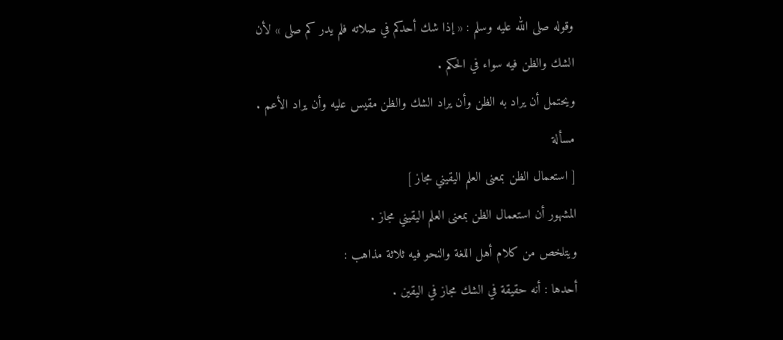وقوله صلى الله عليه وسلم : « إذا شك أحدكم في صلاته فلم يدر كم صلى » لأن الشك والظن فيه سواء في الحكم .
ويحتمل أن يراد به الظن وأن يراد الشك والظن مقيس عليه وأن يراد الأعم .
مسألة
[ استعمال الظن بمعنى العلم اليقيني مجاز ]
المشهور أن استعمال الظن بمعنى العلم اليقيني مجاز .
ويتلخص من كلام أهل اللغة والنحو فيه ثلاثة مذاهب :
أحدها : أنه حقيقة في الشك مجاز في اليقين .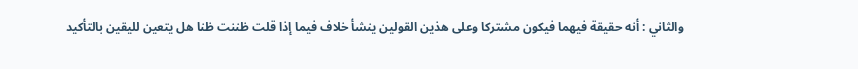والثاني : أنه حقيقة فيهما فيكون مشتركا وعلى هذين القولين ينشأ خلاف فيما إذا قلت ظننت ظنا هل يتعين لليقين بالتأكيد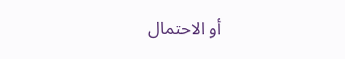أو الاحتمال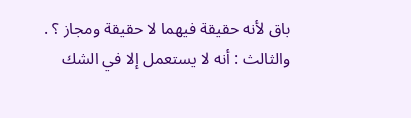باق لأنه حقيقة فيهما لا حقيقة ومجاز ؟ .
والثالث : أنه لا يستعمل إلا في الشك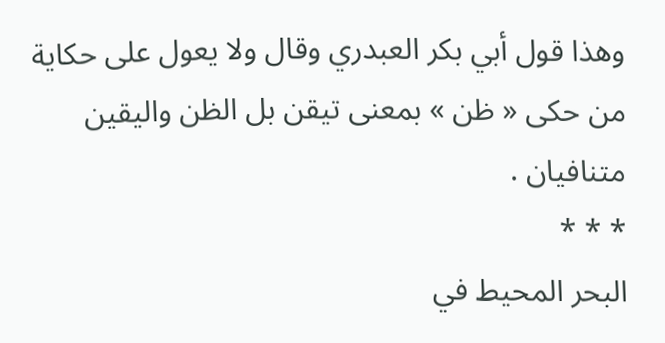وهذا قول أبي بكر العبدري وقال ولا يعول على حكاية من حكى « ظن » بمعنى تيقن بل الظن واليقين متنافيان .
* * *
البحر المحيط في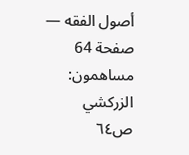أصول الفقه — صفحة 64
مساهمون: الزركشي
ص٦٤